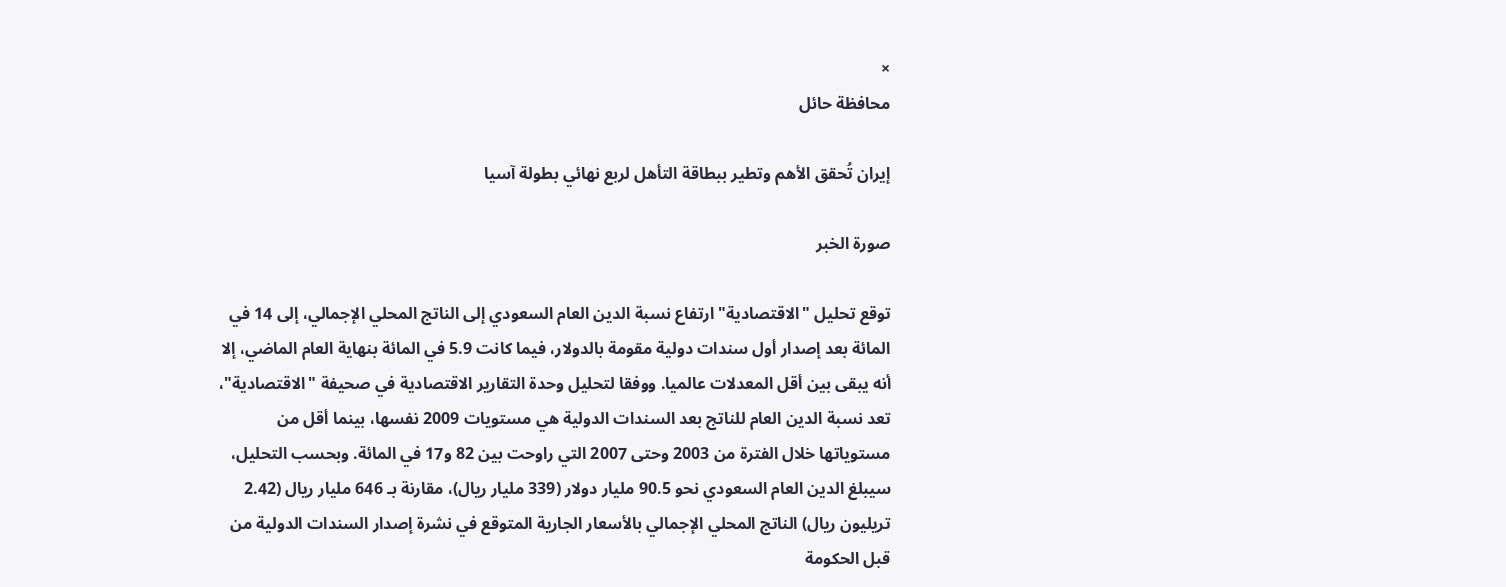×
محافظة حائل

إيران تُحقق الأهم وتطير ببطاقة التأهل لربع نهائي بطولة آسيا

صورة الخبر

توقع تحليل "الاقتصادية" ارتفاع نسبة الدين العام السعودي إلى الناتج المحلي الإجمالي، إلى 14 في المائة بعد إصدار أول سندات دولية مقومة بالدولار، فيما كانت 5.9 في المائة بنهاية العام الماضي، إلا أنه يبقى بين أقل المعدلات عالميا. ووفقا لتحليل وحدة التقارير الاقتصادية في صحيفة "الاقتصادية"، تعد نسبة الدين العام للناتج بعد السندات الدولية هي مستويات 2009 نفسها، بينما أقل من مستوياتها خلال الفترة من 2003 وحتى 2007 التي راوحت بين 82 و17 في المائة. وبحسب التحليل، سيبلغ الدين العام السعودي نحو 90.5 مليار دولار (339 مليار ريال)، مقارنة بـ 646 مليار ريال (2.42 تريليون ريال) الناتج المحلي الإجمالي بالأسعار الجارية المتوقع في نشرة إصدار السندات الدولية من قبل الحكومة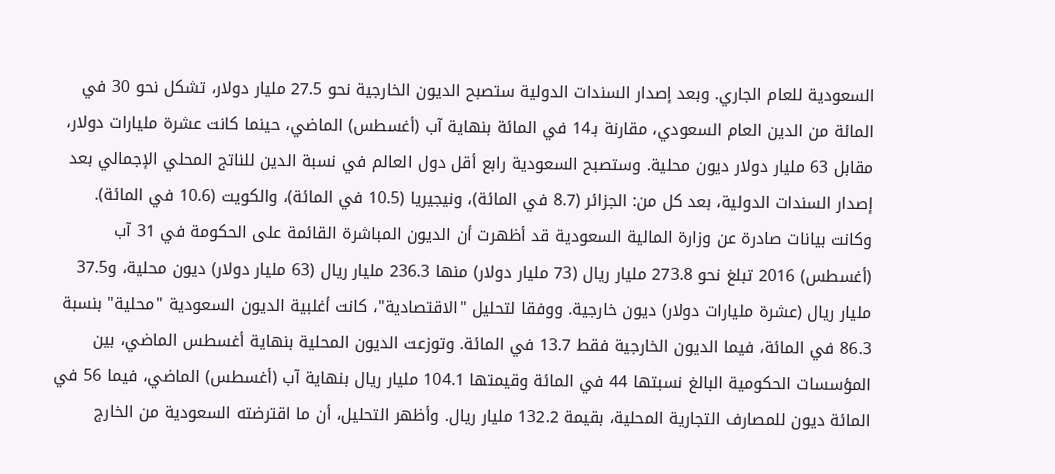السعودية للعام الجاري. وبعد إصدار السندات الدولية ستصبح الديون الخارجية نحو 27.5 مليار دولار، تشكل نحو 30 في المائة من الدين العام السعودي، مقارنة بـ14 في المائة بنهاية آب (أغسطس) الماضي، حينما كانت عشرة مليارات دولار، مقابل 63 مليار دولار ديون محلية. وستصبح السعودية رابع أقل دول العالم في نسبة الدين للناتج المحلي الإجمالي بعد إصدار السندات الدولية، بعد كل من: الجزائر (8.7 في المائة)، ونيجيريا (10.5 في المائة)، والكويت (10.6 في المائة). وكانت بيانات صادرة عن وزارة المالية السعودية قد أظهرت أن الديون المباشرة القائمة على الحكومة في 31 آب (أغسطس) 2016 تبلغ نحو 273.8 مليار ريال (73 مليار دولار) منها 236.3 مليار ريال (63 مليار دولار) ديون محلية، و37.5 مليار ريال (عشرة مليارات دولار) ديون خارجية. ووفقا لتحليل "الاقتصادية"، كانت أغلبية الديون السعودية "محلية" بنسبة 86.3 في المائة، فيما الديون الخارجية فقط 13.7 في المائة. وتوزعت الديون المحلية بنهاية أغسطس الماضي، بين المؤسسات الحكومية البالغ نسبتها 44 في المائة وقيمتها 104.1 مليار ريال بنهاية آب (أغسطس) الماضي، فيما 56 في المائة ديون للمصارف التجارية المحلية، بقيمة 132.2 مليار ريال. وأظهر التحليل، أن ما اقترضته السعودية من الخارج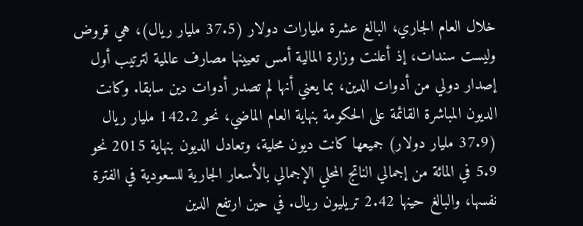خلال العام الجاري، البالغ عشرة مليارات دولار (37.5 مليار ريال)، هي قروض وليست سندات، إذ أعلنت وزارة المالية أمس تعيينها مصارف عالمية لترتيب أول إصدار دولي من أدوات الدين، بما يعني أنها لم تصدر أدوات دين سابقا. وكانت الديون المباشرة القائمة على الحكومة بنهاية العام الماضي، نحو 142.2 مليار ريال (37.9 مليار دولار) جميعها كانت ديون محلية، وتعادل الديون بنهاية 2015 نحو 5.9 في المائة من إجمالي الناتج المحلي الإجمالي بالأسعار الجارية للسعودية في الفترة نفسها، والبالغ حينها 2.42 تريليون ريال. في حين ارتفع الدين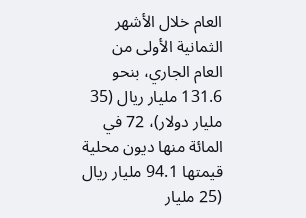العام خلال الأشهر الثمانية الأولى من العام الجاري، بنحو 131.6 مليار ريال (35 مليار دولار)، 72 في المائة منها ديون محلية قيمتها 94.1 مليار ريال (25 مليار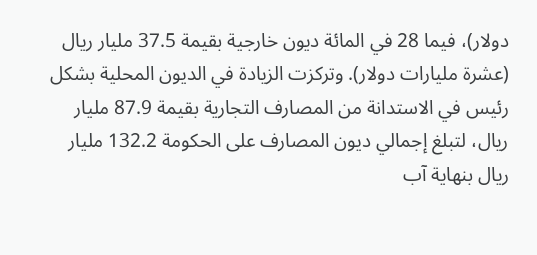دولار)، فيما 28 في المائة ديون خارجية بقيمة 37.5 مليار ريال (عشرة مليارات دولار). وتركزت الزيادة في الديون المحلية بشكل رئيس في الاستدانة من المصارف التجارية بقيمة 87.9 مليار ريال، لتبلغ إجمالي ديون المصارف على الحكومة 132.2 مليار ريال بنهاية آب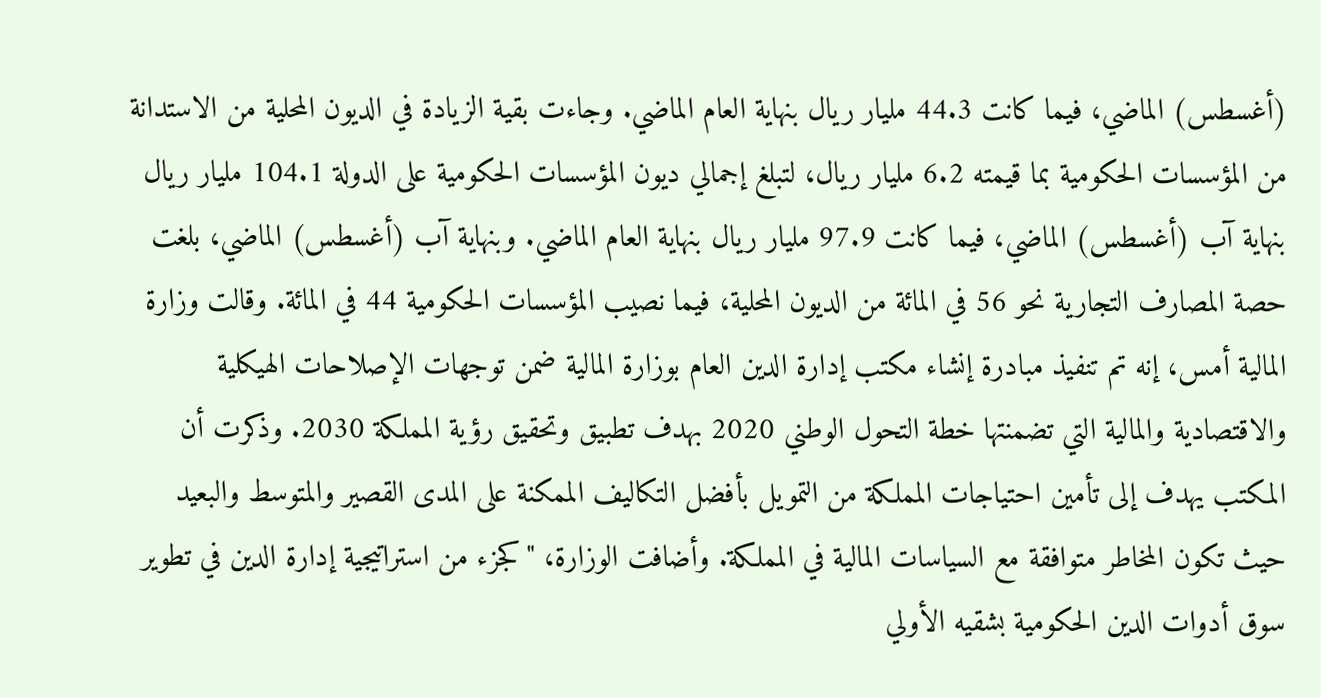(أغسطس) الماضي، فيما كانت 44.3 مليار ريال بنهاية العام الماضي. وجاءت بقية الزيادة في الديون المحلية من الاستدانة من المؤسسات الحكومية بما قيمته 6.2 مليار ريال، لتبلغ إجمالي ديون المؤسسات الحكومية على الدولة 104.1 مليار ريال بنهاية آب (أغسطس) الماضي، فيما كانت 97.9 مليار ريال بنهاية العام الماضي. وبنهاية آب (أغسطس) الماضي، بلغت حصة المصارف التجارية نحو 56 في المائة من الديون المحلية، فيما نصيب المؤسسات الحكومية 44 في المائة. وقالت وزارة المالية أمس، إنه تم تنفيذ مبادرة إنشاء مكتب إدارة الدين العام بوزارة المالية ضمن توجهات الإصلاحات الهيكلية والاقتصادية والمالية التي تضمنتها خطة التحول الوطني 2020 بهدف تطبيق وتحقيق رؤية المملكة 2030. وذكرت أن المكتب يهدف إلى تأمين احتياجات المملكة من التمويل بأفضل التكاليف الممكنة على المدى القصير والمتوسط والبعيد حيث تكون المخاطر متوافقة مع السياسات المالية في المملكة. وأضافت الوزارة، "كجزء من استراتيجية إدارة الدين في تطوير سوق أدوات الدين الحكومية بشقيه الأولي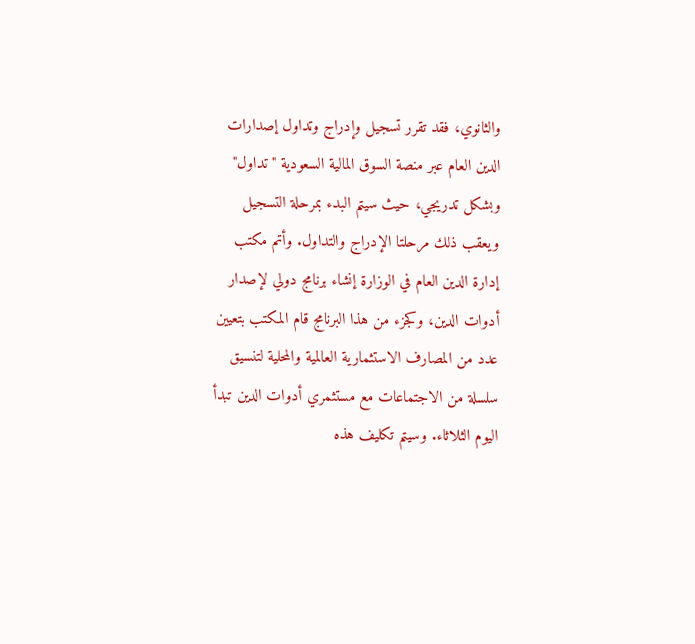والثانوي، فقد تقرر تسجيل وإدراج وتداول إصدارات الدين العام عبر منصة السوق المالية السعودية "تداول" وبشكل تدريجي، حيث سيتم البدء بمرحلة التسجيل ويعقب ذلك مرحلتا الإدراج والتداول. وأتم مكتب إدارة الدين العام في الوزارة إنشاء برنامج دولي لإصدار أدوات الدين، وكجزء من هذا البرنامج قام المكتب بتعيين عدد من المصارف الاستثمارية العالمية والمحلية لتنسيق سلسلة من الاجتماعات مع مستثمري أدوات الدين تبدأ اليوم الثلاثاء. وسيتم تكليف هذه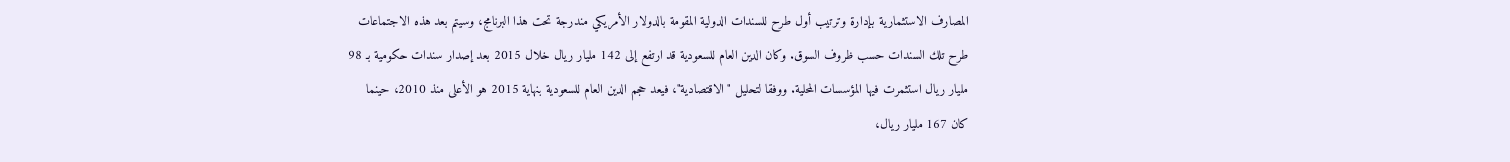المصارف الاستثمارية بإدارة وترتيب أول طرح للسندات الدولية المقومة بالدولار الأمريكي مندرجة تحت هذا البرنامج، وسيتم بعد هذه الاجتماعات طرح تلك السندات حسب ظروف السوق. وكان الدين العام للسعودية قد ارتفع إلى 142 مليار ريال خلال 2015 بعد إصدار سندات حكومية بـ 98 مليار ريال استثمرت فيها المؤسسات المحلية. ووفقا لتحليل "الاقتصادية"، فيعد حجم الدين العام للسعودية بنهاية 2015 هو الأعلى منذ 2010، حينما كان 167 مليار ريال،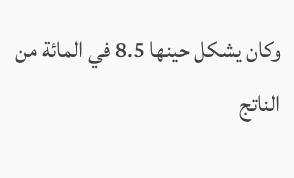وكان يشكل حينها 8.5 في المائة من الناتج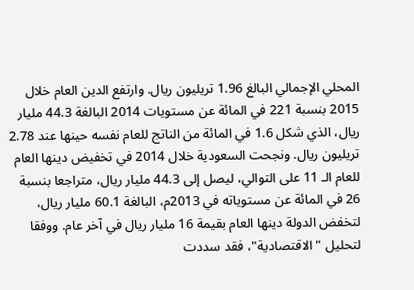المحلي الإجمالي البالغ 1.96 تريليون ريال. وارتفع الدين العام خلال 2015 بنسبة 221 في المائة عن مستويات 2014 البالغة 44.3 مليار ريال، الذي شكل 1.6 في المائة من الناتج للعام نفسه حينها عند 2.78 تريليون ريال. ونجحت السعودية خلال 2014 في تخفيض دينها العام للعام الـ 11 على التوالي، ليصل إلى 44.3 مليار ريال، متراجعا بنسبة 26 في المائة عن مستوياته في 2013م، البالغة 60.1 مليار ريال، لتخفض الدولة دينها العام بقيمة 16 مليار ريال في آخر عام. ووفقا لتحليل "الاقتصادية"، فقد سددت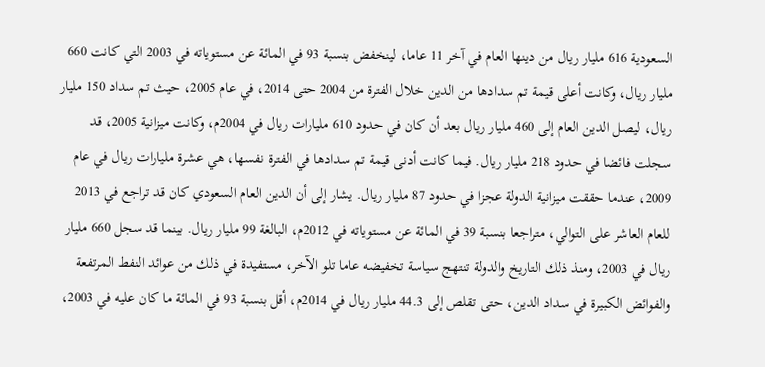السعودية 616 مليار ريال من دينها العام في آخر 11 عاما، لينخفض بنسبة 93 في المائة عن مستوياته في 2003 التي كانت 660 مليار ريال، وكانت أعلى قيمة تم سدادها من الدين خلال الفترة من 2004 حتى 2014، في عام 2005، حيث تم سداد 150 مليار ريال، ليصل الدين العام إلى 460 مليار ريال بعد أن كان في حدود 610 مليارات ريال في 2004م، وكانت ميزانية 2005، قد سجلت فائضا في حدود 218 مليار ريال. فيما كانت أدنى قيمة تم سدادها في الفترة نفسها، هي عشرة مليارات ريال في عام 2009، عندما حققت ميزانية الدولة عجزا في حدود 87 مليار ريال. يشار إلى أن الدين العام السعودي كان قد تراجع في 2013 للعام العاشر على التوالي، متراجعا بنسبة 39 في المائة عن مستوياته في 2012م، البالغة 99 مليار ريال. بينما قد سجل 660 مليار ريال في 2003، ومنذ ذلك التاريخ والدولة تنتهج سياسة تخفيضه عاما تلو الآخر، مستفيدة في ذلك من عوائد النفط المرتفعة والفوائض الكبيرة في سداد الدين، حتى تقلص إلى 44.3 مليار ريال في 2014م، أقل بنسبة 93 في المائة ما كان عليه في 2003،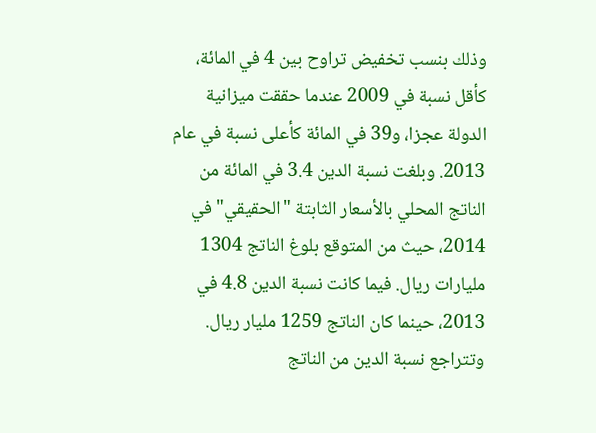وذلك بنسب تخفيض تراوح بين 4 في المائة، كأقل نسبة في 2009 عندما حققت ميزانية الدولة عجزا، و39 في المائة كأعلى نسبة في عام 2013. وبلغت نسبة الدين 3.4 في المائة من الناتج المحلي بالأسعار الثابتة "الحقيقي" في 2014، حيث من المتوقع بلوغ الناتج 1304 مليارات ريال. فيما كانت نسبة الدين 4.8 في 2013، حينما كان الناتج 1259 مليار ريال. وتتراجع نسبة الدين من الناتج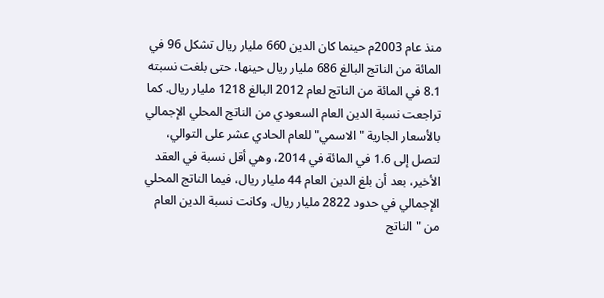منذ عام 2003م حينما كان الدين 660 مليار ريال تشكل 96 في المائة من الناتج البالغ 686 مليار ريال حينها، حتى بلغت نسبته 8.1 في المائة من الناتج لعام 2012 البالغ 1218 مليار ريال. كما تراجعت نسبة الدين العام السعودي من الناتج المحلي الإجمالي بالأسعار الجارية "الاسمي" للعام الحادي عشر على التوالي، لتصل إلى 1.6 في المائة في 2014، وهي أقل نسبة في العقد الأخير، بعد أن بلغ الدين العام 44 مليار ريال، فيما الناتج المحلي الإجمالي في حدود 2822 مليار ريال. وكانت نسبة الدين العام من "الناتج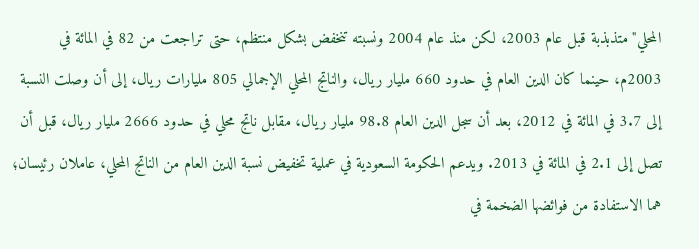المحلي" متذبذبة قبل عام 2003، لكن منذ عام 2004 ونسبته تنخفض بشكل منتظم، حتى تراجعت من 82 في المائة في 2003م، حينما كان الدين العام في حدود 660 مليار ريال، والناتج المحلي الإجمالي 805 مليارات ريال، إلى أن وصلت النسبة إلى 3.7 في المائة في 2012، بعد أن سجل الدين العام 98.8 مليار ريال، مقابل ناتج محلي في حدود 2666 مليار ريال، قبل أن تصل إلى 2.1 في المائة في 2013. ويدعم الحكومة السعودية في عملية تخفيض نسبة الدين العام من الناتج المحلي، عاملان رئيسان؛ هما الاستفادة من فوائضها الضخمة في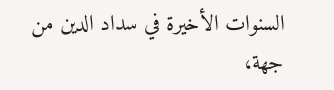السنوات الأخيرة في سداد الدين من جهة،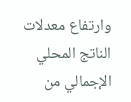وارتفاع معدلات الناتج المحلي الإجمالي من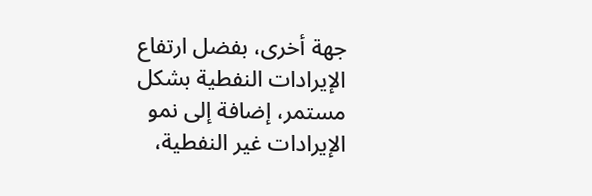جهة أخرى، بفضل ارتفاع الإيرادات النفطية بشكل مستمر، إضافة إلى نمو الإيرادات غير النفطية،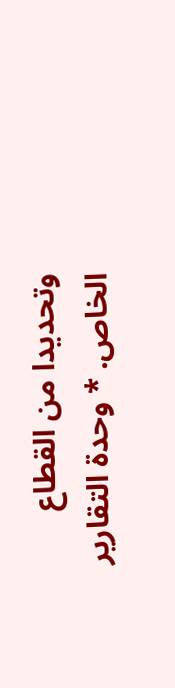وتحديدا من القطاع الخاص. * وحدة التقارير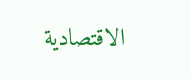الاقتصادية